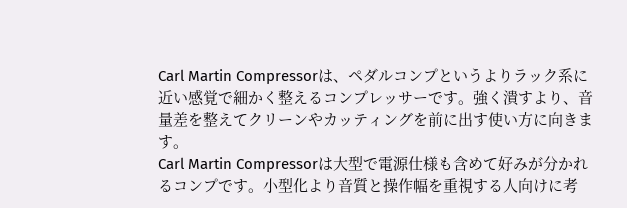Carl Martin Compressorは、ペダルコンプというよりラック系に近い感覚で細かく整えるコンプレッサーです。強く潰すより、音量差を整えてクリーンやカッティングを前に出す使い方に向きます。
Carl Martin Compressorは大型で電源仕様も含めて好みが分かれるコンプです。小型化より音質と操作幅を重視する人向けに考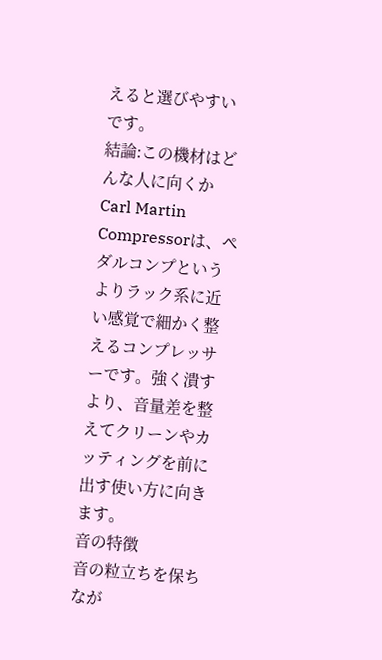えると選びやすいです。
結論:この機材はどんな人に向くか
Carl Martin Compressorは、ペダルコンプというよりラック系に近い感覚で細かく整えるコンプレッサーです。強く潰すより、音量差を整えてクリーンやカッティングを前に出す使い方に向きます。
音の特徴
音の粒立ちを保ちなが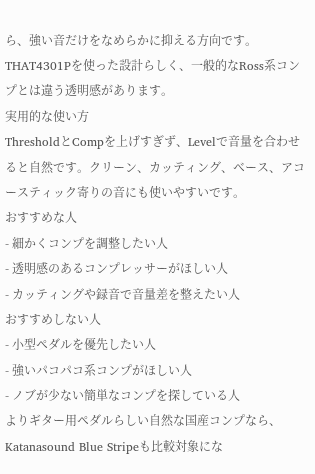ら、強い音だけをなめらかに抑える方向です。THAT4301Pを使った設計らしく、一般的なRoss系コンプとは違う透明感があります。
実用的な使い方
ThresholdとCompを上げすぎず、Levelで音量を合わせると自然です。クリーン、カッティング、ベース、アコースティック寄りの音にも使いやすいです。
おすすめな人
- 細かくコンプを調整したい人
- 透明感のあるコンプレッサーがほしい人
- カッティングや録音で音量差を整えたい人
おすすめしない人
- 小型ペダルを優先したい人
- 強いパコパコ系コンプがほしい人
- ノブが少ない簡単なコンプを探している人
よりギター用ペダルらしい自然な国産コンプなら、Katanasound Blue Stripeも比較対象にな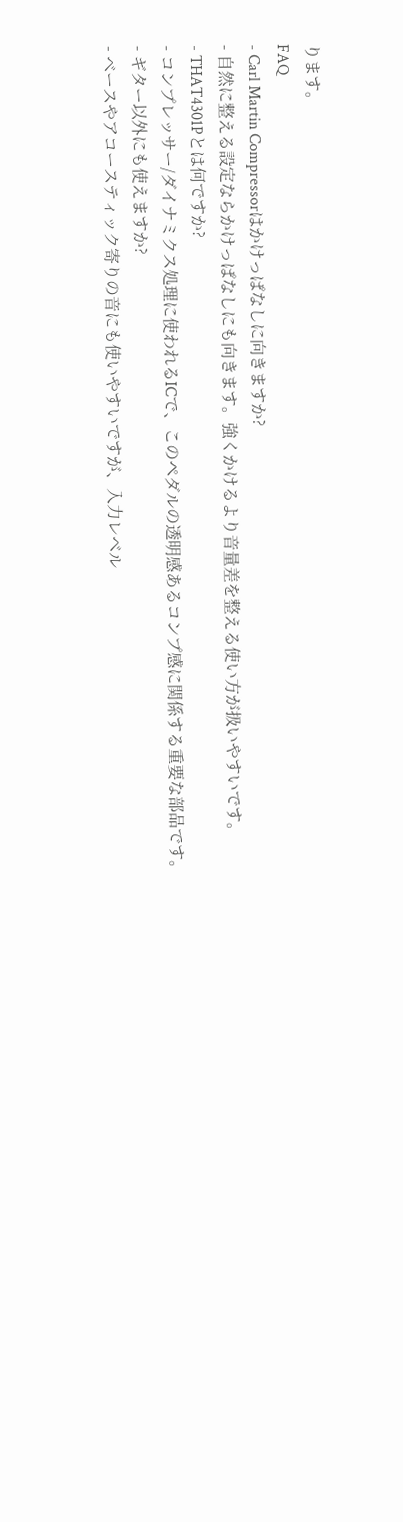ります。
FAQ
- Carl Martin Compressorはかけっぱなしに向きますか?
- 自然に整える設定ならかけっぱなしにも向きます。強くかけるより音量差を整える使い方が扱いやすいです。
- THAT4301Pとは何ですか?
- コンプレッサー/ダイナミクス処理に使われるICで、このペダルの透明感あるコンプ感に関係する重要な部品です。
- ギター以外にも使えますか?
- ベースやアコースティック寄りの音にも使いやすいですが、入力レベル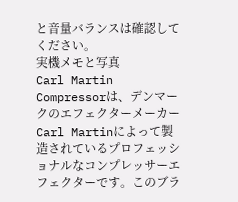と音量バランスは確認してください。
実機メモと写真
Carl Martin Compressorは、デンマークのエフェクターメーカーCarl Martinによって製造されているプロフェッショナルなコンプレッサーエフェクターです。このブラ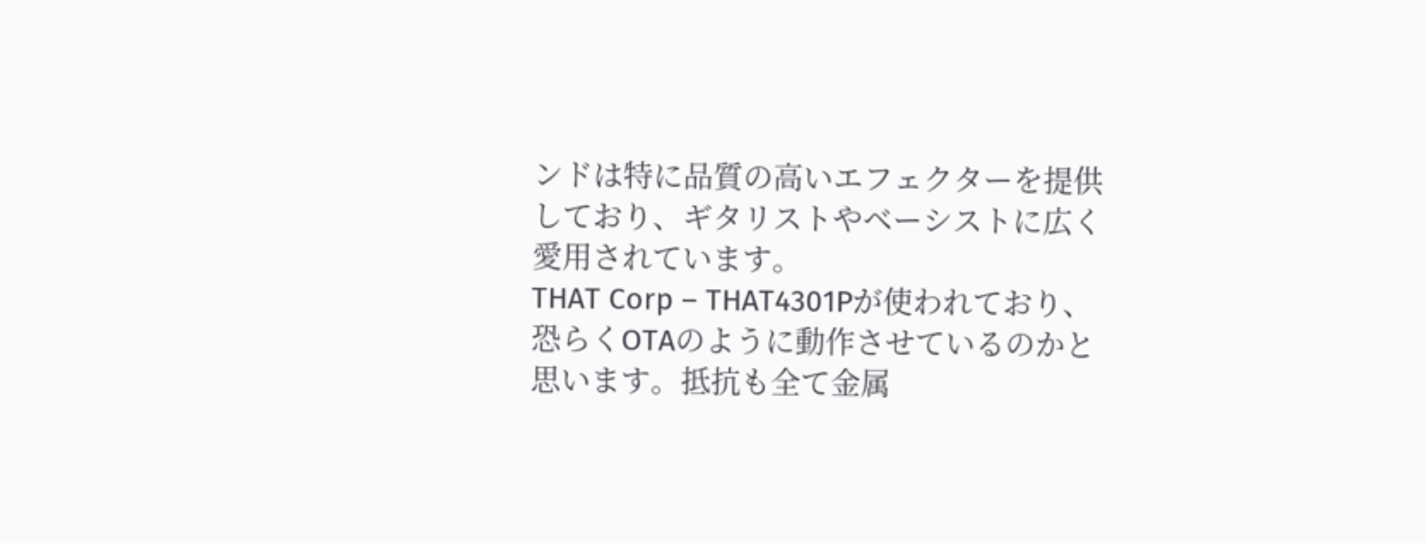ンドは特に品質の高いエフェクターを提供しており、ギタリストやベーシストに広く愛用されています。
THAT Corp – THAT4301Pが使われており、恐らくOTAのように動作させているのかと思います。抵抗も全て金属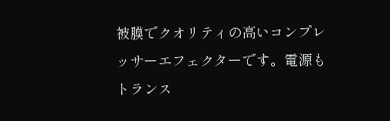被膜でクオリティの高いコンプレッサーエフェクターです。電源もトランス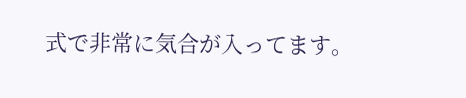式で非常に気合が入ってます。